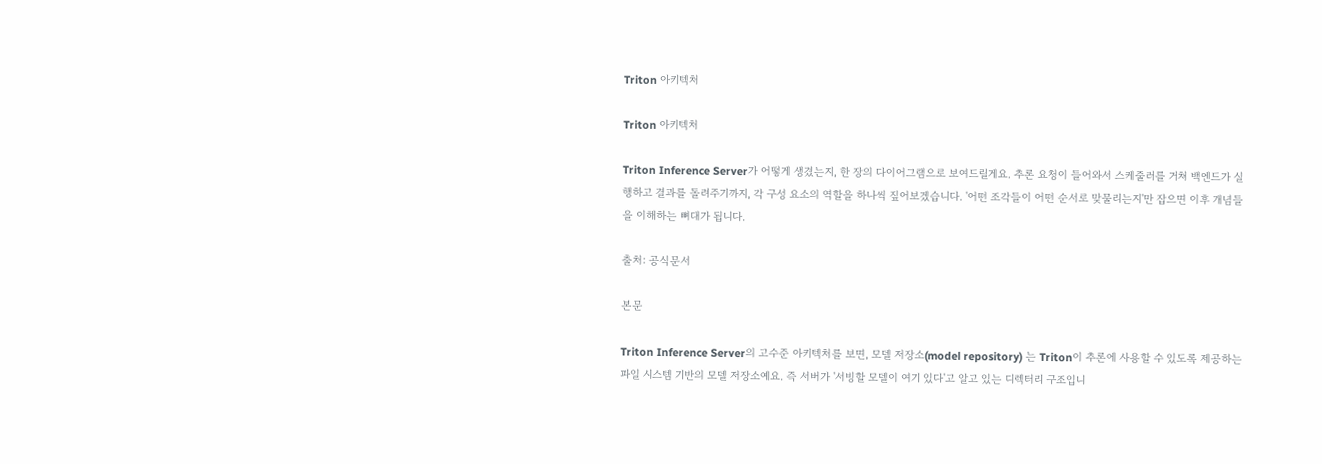Triton 아키텍처

Triton 아키텍처

Triton Inference Server가 어떻게 생겼는지, 한 장의 다이어그램으로 보여드릴게요. 추론 요청이 들어와서 스케줄러를 거쳐 백엔드가 실행하고 결과를 돌려주기까지, 각 구성 요소의 역할을 하나씩 짚어보겠습니다. '어떤 조각들이 어떤 순서로 맞물리는지'만 잡으면 이후 개념들을 이해하는 뼈대가 됩니다.

출처: 공식문서

본문

Triton Inference Server의 고수준 아키텍처를 보면, 모델 저장소(model repository) 는 Triton이 추론에 사용할 수 있도록 제공하는 파일 시스템 기반의 모델 저장소예요. 즉 서버가 '서빙할 모델이 여기 있다'고 알고 있는 디렉터리 구조입니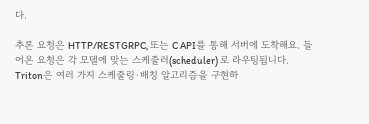다.

추론 요청은 HTTP/RESTGRPC, 또는 C API를 통해 서버에 도착해요. 들어온 요청은 각 모델에 맞는 스케줄러(scheduler) 로 라우팅됩니다. Triton은 여러 가지 스케줄링·배칭 알고리즘을 구현하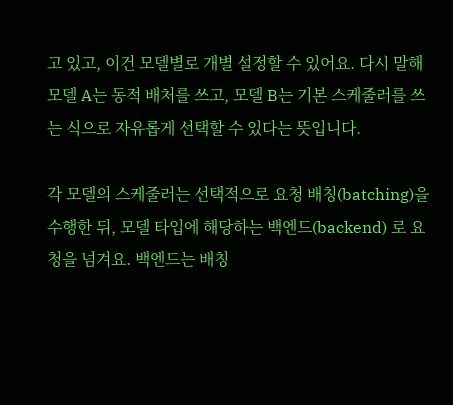고 있고, 이건 모델별로 개별 설정할 수 있어요. 다시 말해 모델 A는 동적 배처를 쓰고, 모델 B는 기본 스케줄러를 쓰는 식으로 자유롭게 선택할 수 있다는 뜻입니다.

각 모델의 스케줄러는 선택적으로 요청 배칭(batching)을 수행한 뒤, 모델 타입에 해당하는 백엔드(backend) 로 요청을 넘겨요. 백엔드는 배칭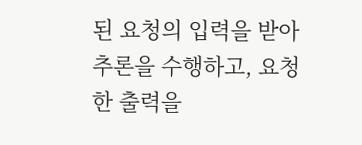된 요청의 입력을 받아 추론을 수행하고, 요청한 출력을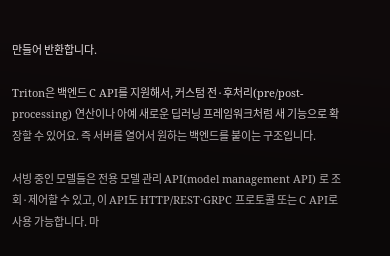만들어 반환합니다.

Triton은 백엔드 C API를 지원해서, 커스텀 전·후처리(pre/post-processing) 연산이나 아예 새로운 딥러닝 프레임워크처럼 새 기능으로 확장할 수 있어요. 즉 서버를 열어서 원하는 백엔드를 붙이는 구조입니다.

서빙 중인 모델들은 전용 모델 관리 API(model management API) 로 조회·제어할 수 있고, 이 API도 HTTP/REST·GRPC 프로토콜 또는 C API로 사용 가능합니다. 마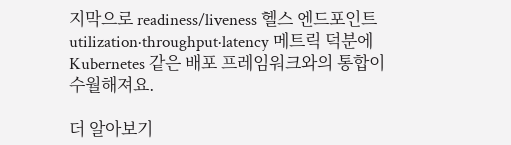지막으로 readiness/liveness 헬스 엔드포인트utilization·throughput·latency 메트릭 덕분에 Kubernetes 같은 배포 프레임워크와의 통합이 수월해져요.

더 알아보기